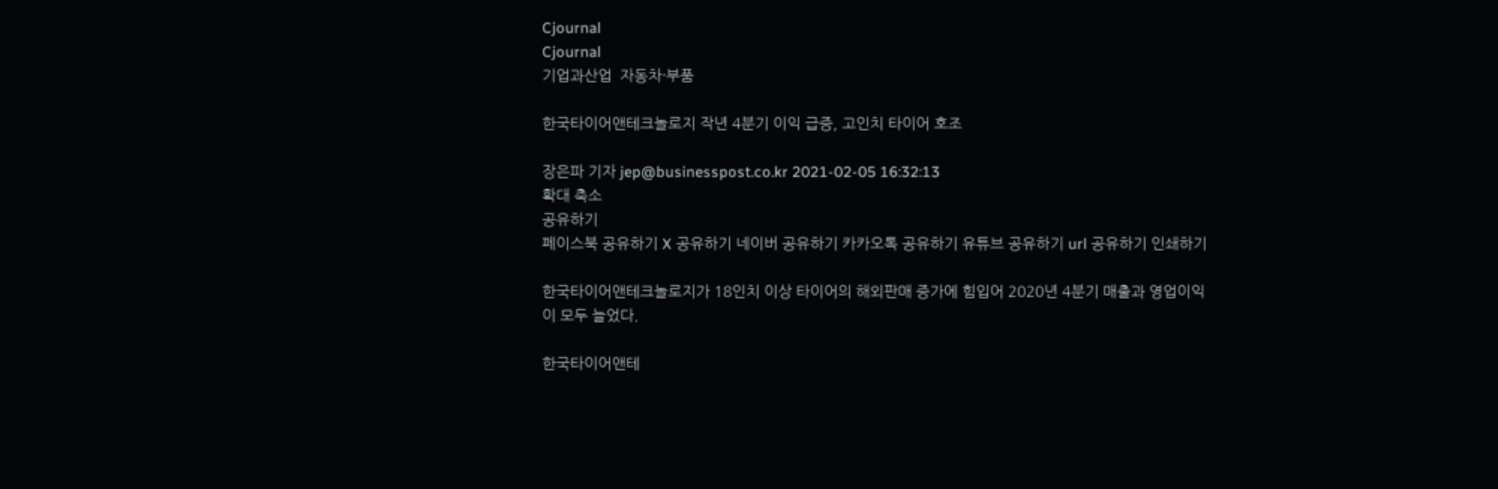Cjournal
Cjournal
기업과산업  자동차·부품

한국타이어앤테크놀로지 작년 4분기 이익 급증, 고인치 타이어 호조

장은파 기자 jep@businesspost.co.kr 2021-02-05 16:32:13
확대 축소
공유하기
페이스북 공유하기 X 공유하기 네이버 공유하기 카카오톡 공유하기 유튜브 공유하기 url 공유하기 인쇄하기

한국타이어앤테크놀로지가 18인치 이상 타이어의 해외판매 증가에 힘입어 2020년 4분기 매출과 영업이익이 모두 늘었다.

한국타이어앤테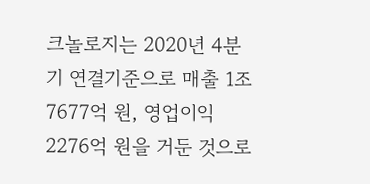크놀로지는 2020년 4분기 연결기준으로 매출 1조7677억 원, 영업이익 2276억 원을 거둔 것으로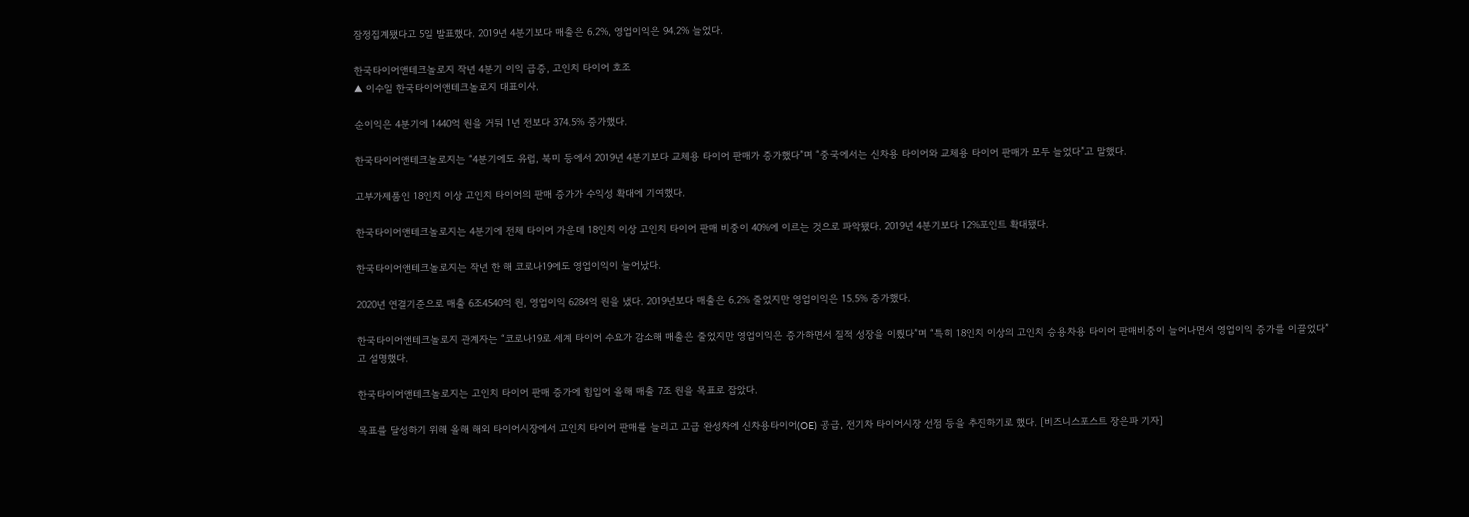잠정집계됐다고 5일 발표했다. 2019년 4분기보다 매출은 6.2%, 영업이익은 94.2% 늘었다.

한국타이어앤테크놀로지 작년 4분기 이익 급증, 고인치 타이어 호조
▲ 이수일 한국타이어앤테크놀로지 대표이사.

순이익은 4분기에 1440억 원을 거둬 1년 전보다 374.5% 증가했다.

한국타이어앤테크놀로지는 “4분기에도 유럽, 북미 등에서 2019년 4분기보다 교체용 타이어 판매가 증가했다”며 “중국에서는 신차용 타이어와 교체용 타이어 판매가 모두 늘었다”고 말했다.

고부가제품인 18인치 이상 고인치 타이어의 판매 증가가 수익성 확대에 기여했다.

한국타이어앤테크놀로지는 4분기에 전체 타이어 가운데 18인치 이상 고인치 타이어 판매 비중이 40%에 이르는 것으로 파악됐다. 2019년 4분기보다 12%포인트 확대됐다.

한국타이어앤테크놀로지는 작년 한 해 코로나19에도 영업이익이 늘어났다.

2020년 연결기준으로 매출 6조4540억 원, 영업이익 6284억 원을 냈다. 2019년보다 매출은 6.2% 줄었지만 영업이익은 15.5% 증가했다.

한국타이어앤테크놀로지 관계자는 “코로나19로 세계 타이어 수요가 감소해 매출은 줄었지만 영업이익은 증가하면서 질적 성장을 이뤘다”며 “특히 18인치 이상의 고인치 승용차용 타이어 판매비중이 늘어나면서 영업이익 증가를 이끌었다”고 설명했다.

한국타이어앤테크놀로지는 고인치 타이어 판매 증가에 힘입어 올해 매출 7조 원을 목표로 잡았다.

목표를 달성하기 위해 올해 해외 타이어시장에서 고인치 타이어 판매를 늘리고 고급 완성차에 신차용타이어(OE) 공급, 전기차 타이어시장 선점 등을 추진하기로 했다. [비즈니스포스트 장은파 기자]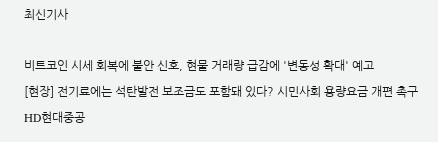최신기사

비트코인 시세 회복에 불안 신호, 현물 거래량 급감에 '변동성 확대' 예고
[현장] 전기료에는 석탄발전 보조금도 포함돼 있다? 시민사회 용량요금 개편 촉구
HD현대중공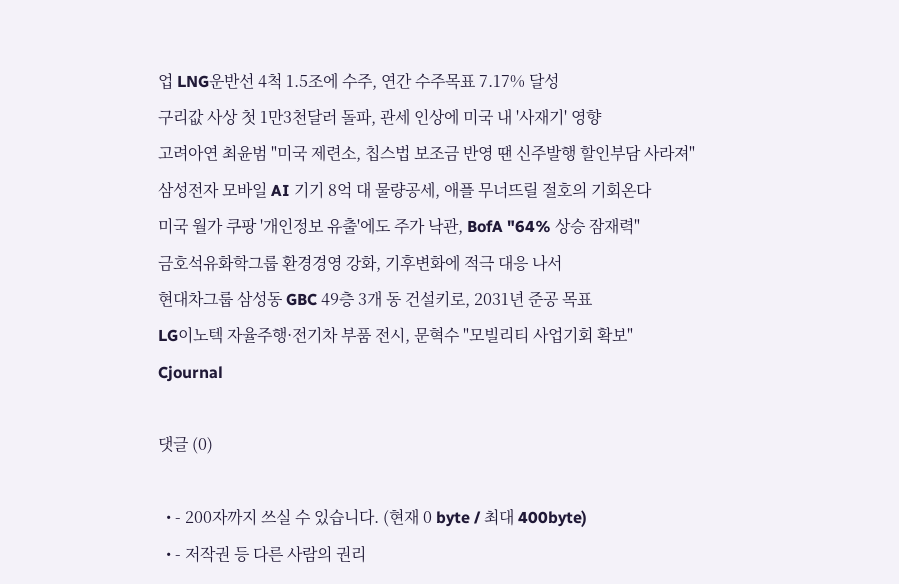업 LNG운반선 4척 1.5조에 수주, 연간 수주목표 7.17% 달성
구리값 사상 첫 1만3천달러 돌파, 관세 인상에 미국 내 '사재기' 영향
고려아연 최윤범 "미국 제련소, 칩스법 보조금 반영 땐 신주발행 할인부담 사라져"
삼성전자 모바일 AI 기기 8억 대 물량공세, 애플 무너뜨릴 절호의 기회온다
미국 월가 쿠팡 '개인정보 유출'에도 주가 낙관, BofA "64% 상승 잠재력"
금호석유화학그룹 환경경영 강화, 기후변화에 적극 대응 나서
현대차그룹 삼성동 GBC 49층 3개 동 건설키로, 2031년 준공 목표
LG이노텍 자율주행·전기차 부품 전시, 문혁수 "모빌리티 사업기회 확보"
Cjournal

댓글 (0)

  • - 200자까지 쓰실 수 있습니다. (현재 0 byte / 최대 400byte)
  • - 저작권 등 다른 사람의 권리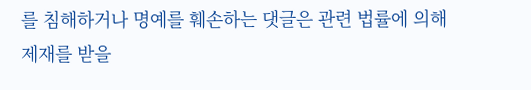를 침해하거나 명예를 훼손하는 댓글은 관련 법률에 의해 제재를 받을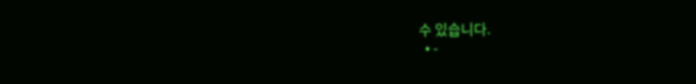수 있습니다.
  • -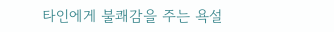타인에게 불쾌감을 주는 욕설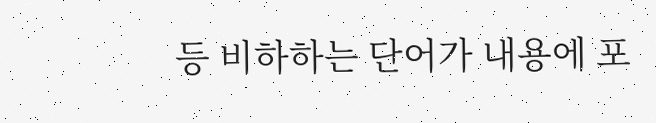등 비하하는 단어가 내용에 포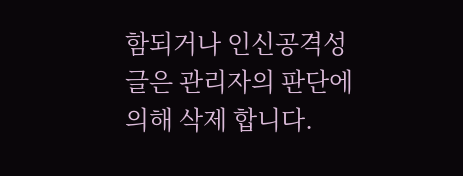함되거나 인신공격성 글은 관리자의 판단에 의해 삭제 합니다.